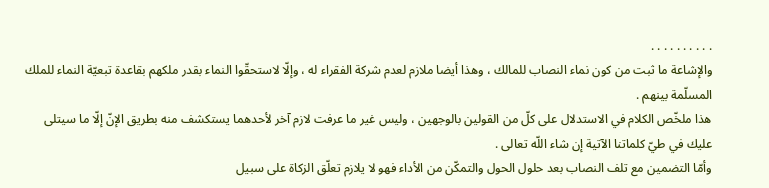. . . . . . . . . .
والإشاعة ما ثبت من كون نماء النصاب للمالك ، وهذا أيضا ملازم لعدم شركة الفقراء له ، وإلّا لاستحقّوا النماء بقدر ملكهم بقاعدة تبعيّة النماء للملك المسلّمة بينهم .
هذا ملخّص الكلام في الاستدلال على كلّ من القولين بالوجهين ، وليس غير ما عرفت لازم آخر لأحدهما يستكشف منه بطريق الإنّ إلّا ما سيتلى عليك في طيّ كلماتنا الآتية إن شاء اللّه تعالى .
وأمّا التضمين مع تلف النصاب بعد حلول الحول والتمكّن من الأداء فهو لا يلازم تعلّق الزكاة على سبيل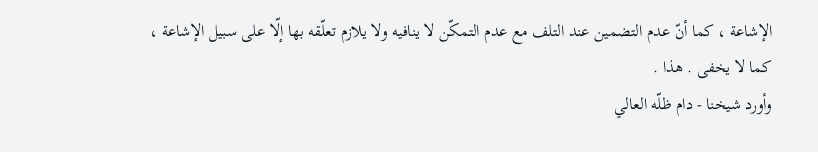الإشاعة ، كما أنّ عدم التضمين عند التلف مع عدم التمكّن لا ينافيه ولا يلازم تعلّقه بها إلّا على سبيل الإشاعة ، كما لا يخفى . هذا .
وأورد شيخنا - دام ظلّه العالي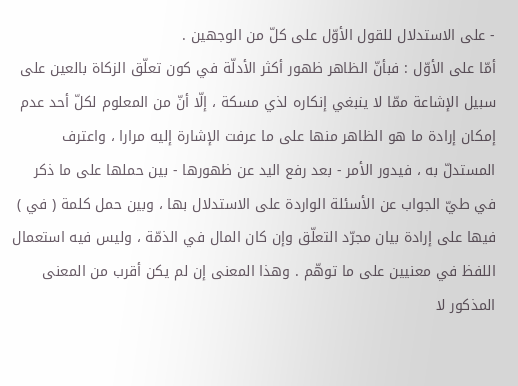- على الاستدلال للقول الأوّل على كلّ من الوجهين .
أمّا على الأوّل : فبأنّ الظاهر ظهور أكثر الأدلّة في كون تعلّق الزكاة بالعين على سبيل الإشاعة ممّا لا ينبغي إنكاره لذي مسكة ، إلّا أنّ من المعلوم لكلّ أحد عدم إمكان إرادة ما هو الظاهر منها على ما عرفت الإشارة إليه مرارا ، واعترف المستدلّ به ، فيدور الأمر - بعد رفع اليد عن ظهورها - بين حملها على ما ذكر في طيّ الجواب عن الأسئلة الواردة على الاستدلال بها ، وبين حمل كلمة ( في ) فيها على إرادة بيان مجرّد التعلّق وإن كان المال في الذمّة ، وليس فيه استعمال اللفظ في معنيين على ما توهّم . وهذا المعنى إن لم يكن أقرب من المعنى المذكور لا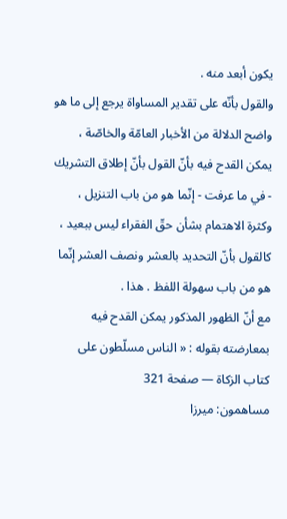يكون أبعد منه .
والقول بأنّه على تقدير المساواة يرجع إلى ما هو واضح الدلالة من الأخبار العامّة والخاصّة ، يمكن القدح فيه بأنّ القول بأنّ إطلاق التشريك - في ما عرفت - إنّما هو من باب التنزيل ، وكثرة الاهتمام بشأن حقّ الفقراء ليس ببعيد ، كالقول بأنّ التحديد بالعشر ونصف العشر إنّما هو من باب سهولة اللفظ . هذا .
مع أنّ الظهور المذكور يمكن القدح فيه بمعارضته بقوله : « الناس مسلّطون على
كتاب الزكاة — صفحة 321
مساهمون: ميرزا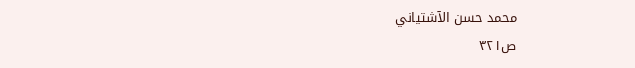محمد حسن الآشتياني
ص٣٢١